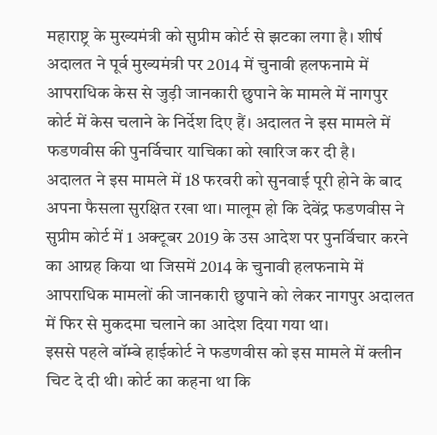महाराष्ट्र के मुख्यमंत्री को सुप्रीम कोर्ट से झटका लगा है। शीर्ष अदालत ने पूर्व मुख्यमंत्री पर 2014 में चुनावी हलफनामे में आपराधिक केस से जुड़ी जानकारी छुपाने के मामले में नागपुर कोर्ट में केस चलाने के निर्देश दिए हैं। अदालत ने इस मामले में फडणवीस की पुनर्विचार याचिका को खारिज कर दी है।
अदालत ने इस मामले में 18 फरवरी को सुनवाई पूरी होने के बाद अपना फैसला सुरक्षित रखा था। मालूम हो कि देवेंद्र फडणवीस ने सुप्रीम कोर्ट में 1 अक्टूबर 2019 के उस आदेश पर पुनर्विचार करने का आग्रह किया था जिसमें 2014 के चुनावी हलफनामे में आपराधिक मामलों की जानकारी छुपाने को लेकर नागपुर अदालत में फिर से मुकदमा चलाने का आदेश दिया गया था।
इससे पहले बॉम्बे हाईकोर्ट ने फडणवीस को इस मामले में क्लीन चिट दे दी थी। कोर्ट का कहना था कि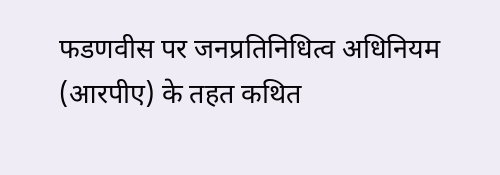फडणवीस पर जनप्रतिनिधित्व अधिनियम (आरपीए) के तहत कथित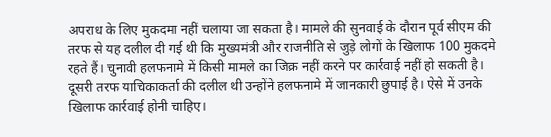अपराध के लिए मुकदमा नहीं चलाया जा सकता है। मामले की सुनवाई के दौरान पूर्व सीएम की तरफ से यह दलील दी गई थी कि मुख्यमंत्री और राजनीति से जुड़े लोगों के खिलाफ 100 मुकदमे रहते हैं। चुनावी हलफनामे में किसी मामले का जिक्र नहीं करने पर कार्रवाई नहीं हो सकती है।
दूसरी तरफ याचिकाकर्ता की दलील थी उन्होंने हलफनामे में जानकारी छुपाई है। ऐसे में उनके खिलाफ कार्रवाई होनी चाहिए।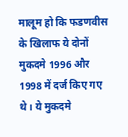मालूम हो कि फडणवीस के खिलाफ ये दोनों मुकदमे 1996 और 1998 में दर्ज किए गए थे। ये मुकदमे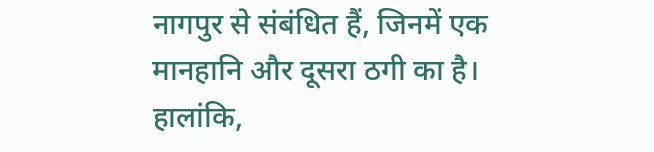नागपुर से संबंधित हैं, जिनमें एक मानहानि और दूसरा ठगी का है। हालांकि,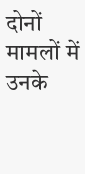दोनों मामलों में उनके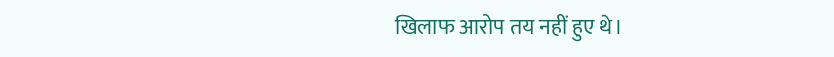खिलाफ आरोप तय नहीं हुए थे।